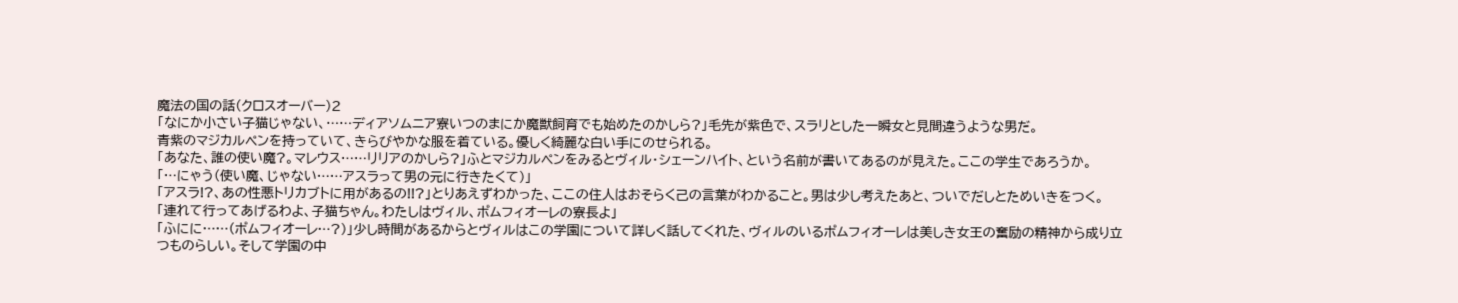魔法の国の話(クロスオーバー)2
「なにか小さい子猫じゃない、……ディアソムニア寮いつのまにか魔獣飼育でも始めたのかしら?」毛先が紫色で、スラリとした一瞬女と見間違うような男だ。
青紫のマジカルペンを持っていて、きらびやかな服を着ている。優しく綺麗な白い手にのせられる。
「あなた、誰の使い魔?。マレウス……リリアのかしら?」ふとマジカルペンをみるとヴィル・シェーンハイト、という名前が書いてあるのが見えた。ここの学生であろうか。
「…にゃう(使い魔、じゃない……アスラって男の元に行きたくて)」
「アスラ!?、あの性悪トリカブトに用があるの!!?」とりあえずわかった、ここの住人はおそらく己の言葉がわかること。男は少し考えたあと、ついでだしとためいきをつく。
「連れて行ってあげるわよ、子猫ちゃん。わたしはヴィル、ポムフィオーレの寮長よ」
「ふにに……(ポムフィオーレ…?)」少し時間があるからとヴィルはこの学園について詳しく話してくれた、ヴィルのいるポムフィオーレは美しき女王の奮励の精神から成り立つものらしい。そして学園の中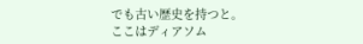でも古い歴史を持つと。
ここはディアソム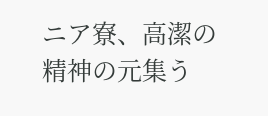ニア寮、高潔の精神の元集う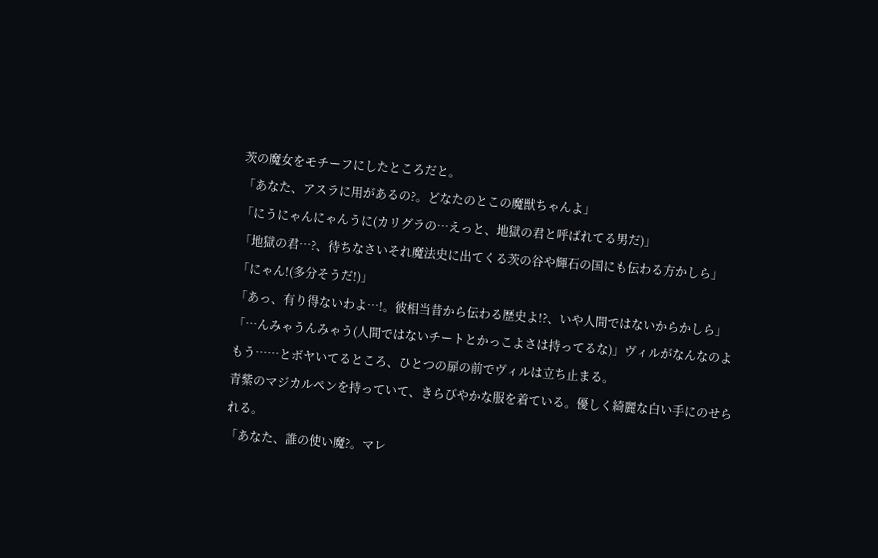茨の魔女をモチーフにしたところだと。
「あなた、アスラに用があるの?。どなたのとこの魔獣ちゃんよ」
「にうにゃんにゃんうに(カリグラの…えっと、地獄の君と呼ばれてる男だ)」
「地獄の君…?、待ちなさいそれ魔法史に出てくる茨の谷や輝石の国にも伝わる方かしら」
「にゃん!(多分そうだ!)」
「あっ、有り得ないわよ…!。彼相当昔から伝わる歴史よ!?、いや人間ではないからかしら」
「…んみゃうんみゃう(人間ではないチートとかっこよさは持ってるな)」ヴィルがなんなのよもう……とボヤいてるところ、ひとつの扉の前でヴィルは立ち止まる。
青紫のマジカルペンを持っていて、きらびやかな服を着ている。優しく綺麗な白い手にのせられる。
「あなた、誰の使い魔?。マレ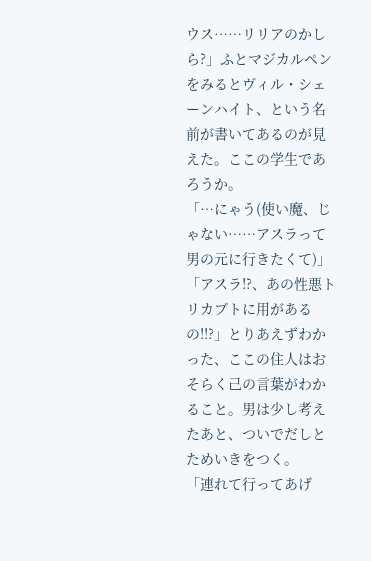ウス……リリアのかしら?」ふとマジカルペンをみるとヴィル・シェーンハイト、という名前が書いてあるのが見えた。ここの学生であろうか。
「…にゃう(使い魔、じゃない……アスラって男の元に行きたくて)」
「アスラ!?、あの性悪トリカブトに用があるの!!?」とりあえずわかった、ここの住人はおそらく己の言葉がわかること。男は少し考えたあと、ついでだしとためいきをつく。
「連れて行ってあげ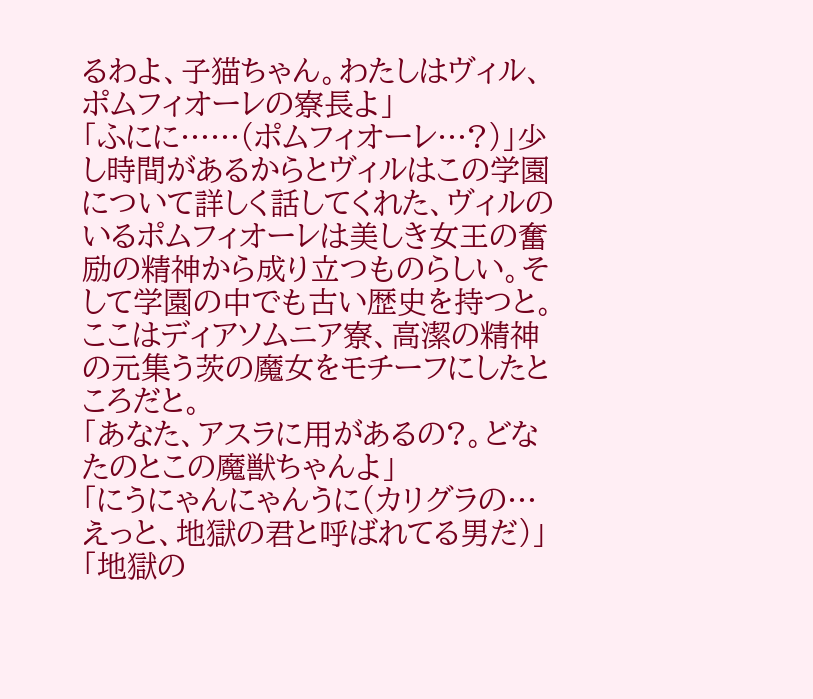るわよ、子猫ちゃん。わたしはヴィル、ポムフィオーレの寮長よ」
「ふにに……(ポムフィオーレ…?)」少し時間があるからとヴィルはこの学園について詳しく話してくれた、ヴィルのいるポムフィオーレは美しき女王の奮励の精神から成り立つものらしい。そして学園の中でも古い歴史を持つと。
ここはディアソムニア寮、高潔の精神の元集う茨の魔女をモチーフにしたところだと。
「あなた、アスラに用があるの?。どなたのとこの魔獣ちゃんよ」
「にうにゃんにゃんうに(カリグラの…えっと、地獄の君と呼ばれてる男だ)」
「地獄の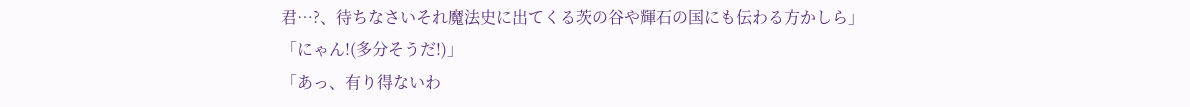君…?、待ちなさいそれ魔法史に出てくる茨の谷や輝石の国にも伝わる方かしら」
「にゃん!(多分そうだ!)」
「あっ、有り得ないわ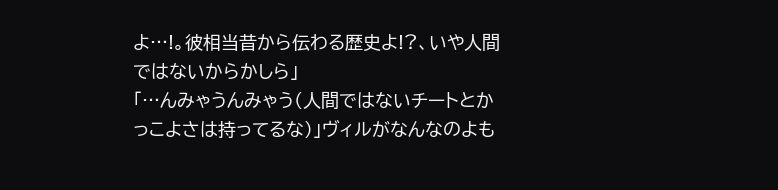よ…!。彼相当昔から伝わる歴史よ!?、いや人間ではないからかしら」
「…んみゃうんみゃう(人間ではないチートとかっこよさは持ってるな)」ヴィルがなんなのよも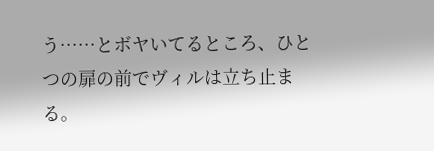う……とボヤいてるところ、ひとつの扉の前でヴィルは立ち止まる。